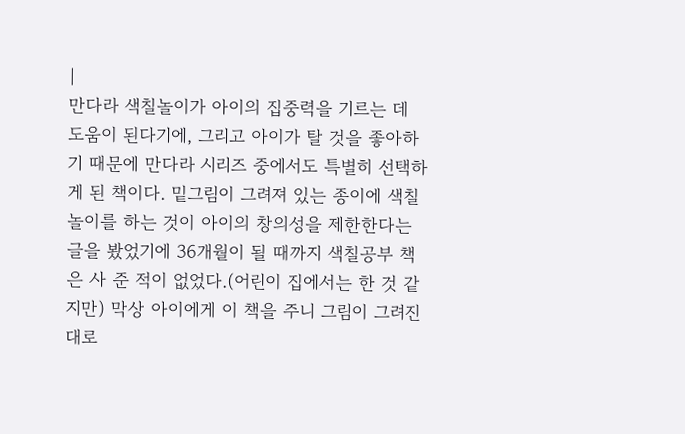|
만다라 색칠놀이가 아이의 집중력을 기르는 데 도움이 된다기에, 그리고 아이가 탈 것을 좋아하기 때문에 만다라 시리즈 중에서도 특별히 선택하게 된 책이다. 밑그림이 그려져 있는 종이에 색칠놀이를 하는 것이 아이의 창의성을 제한한다는 글을 봤었기에 36개월이 될 때까지 색칠공부 책은 사 준 적이 없었다.(어린이 집에서는 한 것 같지만) 막상 아이에게 이 책을 주니 그림이 그려진 대로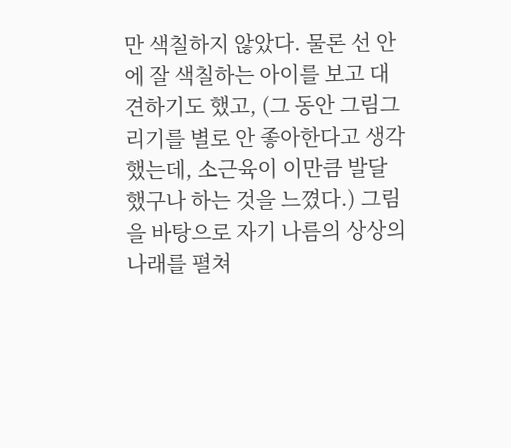만 색칠하지 않았다. 물론 선 안에 잘 색칠하는 아이를 보고 대견하기도 했고, (그 동안 그림그리기를 별로 안 좋아한다고 생각했는데, 소근육이 이만큼 발달했구나 하는 것을 느꼈다.) 그림을 바탕으로 자기 나름의 상상의 나래를 펼쳐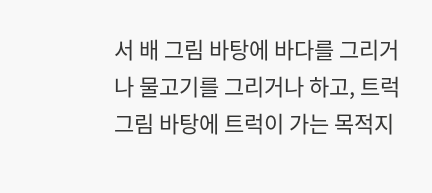서 배 그림 바탕에 바다를 그리거나 물고기를 그리거나 하고, 트럭 그림 바탕에 트럭이 가는 목적지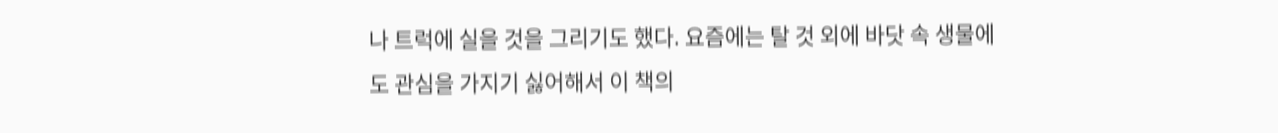나 트럭에 실을 것을 그리기도 했다. 요즘에는 탈 것 외에 바닷 속 생물에도 관심을 가지기 싫어해서 이 책의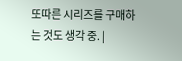또따른 시리즈를 구매하는 것도 생각 중. |